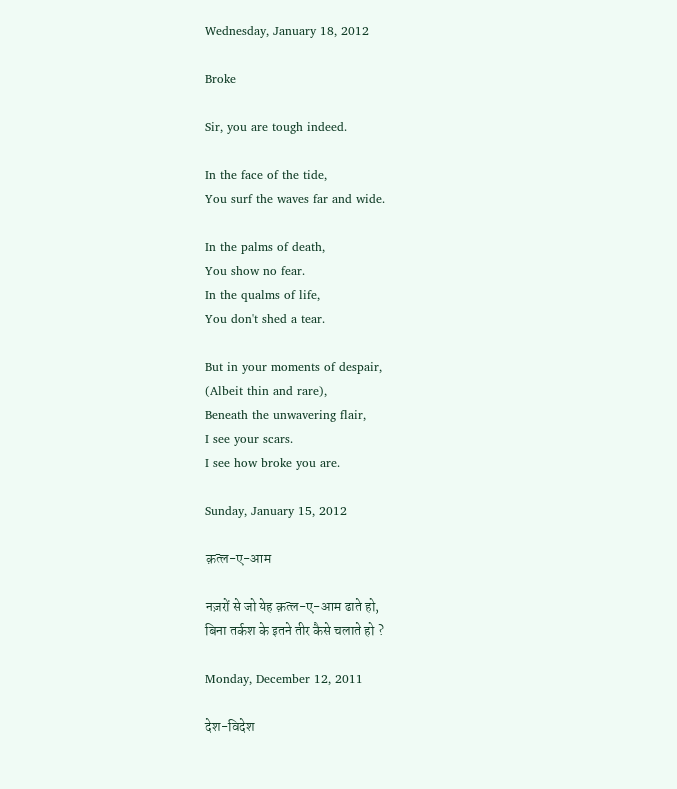Wednesday, January 18, 2012

Broke

Sir, you are tough indeed.

In the face of the tide,
You surf the waves far and wide.

In the palms of death,
You show no fear.
In the qualms of life,
You don't shed a tear.

But in your moments of despair,
(Albeit thin and rare),
Beneath the unwavering flair,
I see your scars.
I see how broke you are.

Sunday, January 15, 2012

क़त्ल-ए-आम

नज़रों से जो येह क़त्ल-ए-आम ढाते हो,
बिना तर्कश के इतने तीर कैसे चलाते हो ?

Monday, December 12, 2011

देश-विदेश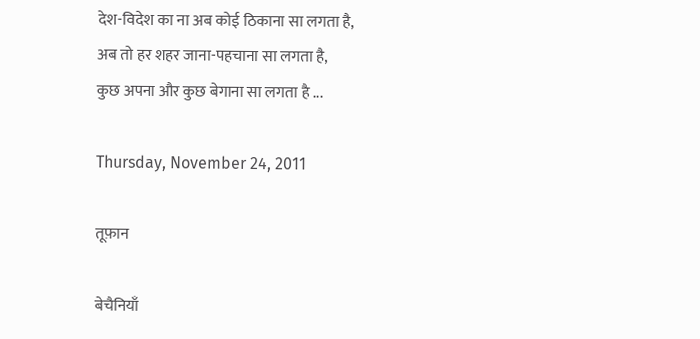देश-विदेश का ना अब कोई ठिकाना सा लगता है,
अब तो हर शहर जाना-पहचाना सा लगता है,
कुछ अपना और कुछ बेगाना सा लगता है ...

Thursday, November 24, 2011

तूफ़ान

बेचैनियाँ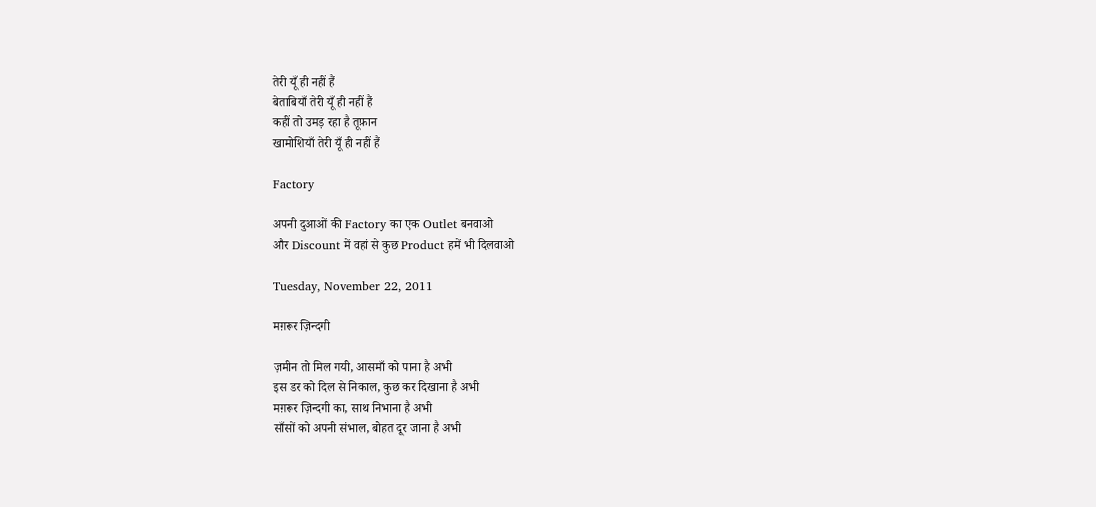तेरी यूँ ही नहीं हैं
बेताबियाँ तेरी यूँ ही नहीं हैं
कहीं तो उमड़ रहा है तूफ़ान
खामोशियाँ तेरी यूँ ही नहीं हैं

Factory

अपनी दुआओं की Factory का एक Outlet बनवाओ
और Discount में वहां से कुछ Product हमें भी दिलवाओ

Tuesday, November 22, 2011

मग़रूर ज़िन्दगी

ज़मीन तो मिल गयी, आसमाँ को पाना है अभी
इस डर को दिल से निकाल, कुछ कर दिखाना है अभी
मग़रूर ज़िन्दगी का, साथ निभाना है अभी
साँसों को अपनी संभाल, बोहत दूर जाना है अभी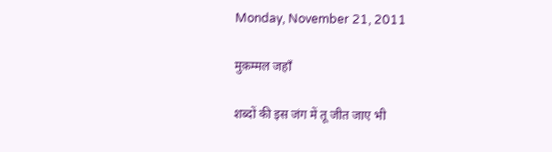Monday, November 21, 2011

मुक़म्मल जहाँ

शब्दों की इस जंग में तू जीत जाए भी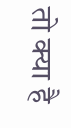तो क्या है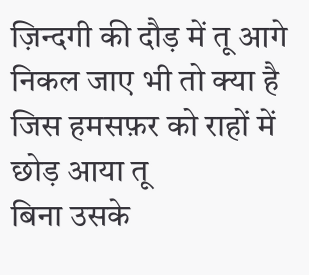ज़िन्दगी की दौड़ में तू आगे निकल जाए भी तो क्या है
जिस हमसफ़र को राहों में छोड़ आया तू
बिना उसके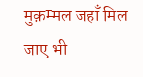मुक़म्मल जहाँ मिल जाए भी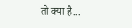तो क्या है...